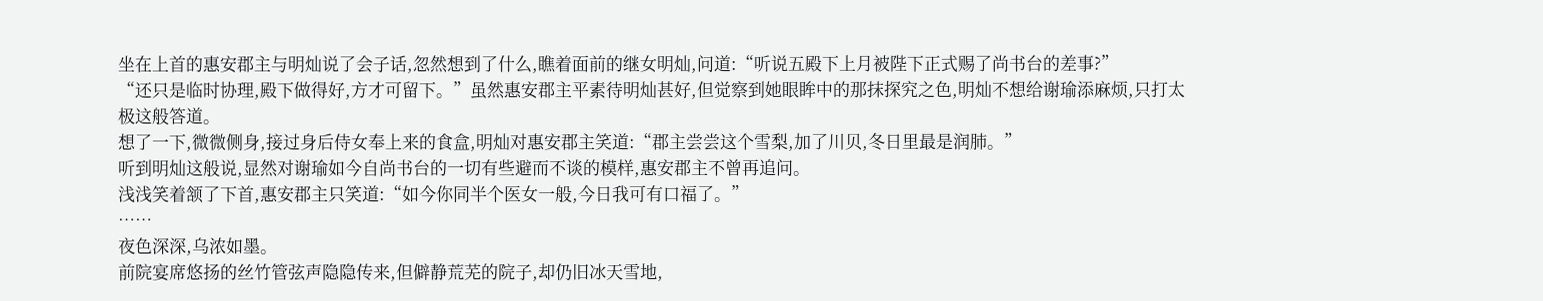坐在上首的惠安郡主与明灿说了会子话,忽然想到了什么,瞧着面前的继女明灿,问道:“听说五殿下上月被陛下正式赐了尚书台的差事?”
“还只是临时协理,殿下做得好,方才可留下。”虽然惠安郡主平素待明灿甚好,但觉察到她眼眸中的那抹探究之色,明灿不想给谢瑜添麻烦,只打太极这般答道。
想了一下,微微侧身,接过身后侍女奉上来的食盒,明灿对惠安郡主笑道:“郡主尝尝这个雪梨,加了川贝,冬日里最是润肺。”
听到明灿这般说,显然对谢瑜如今自尚书台的一切有些避而不谈的模样,惠安郡主不曾再追问。
浅浅笑着颔了下首,惠安郡主只笑道:“如今你同半个医女一般,今日我可有口福了。”
……
夜色深深,乌浓如墨。
前院宴席悠扬的丝竹管弦声隐隐传来,但僻静荒芜的院子,却仍旧冰天雪地,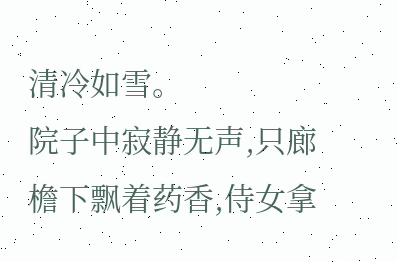清冷如雪。
院子中寂静无声,只廊檐下飘着药香,侍女拿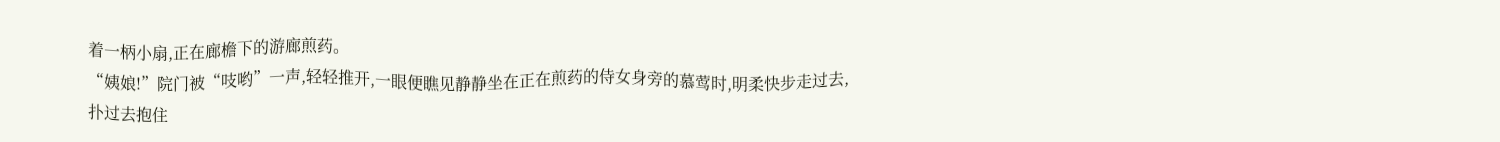着一柄小扇,正在廊檐下的游廊煎药。
“姨娘!”院门被“吱哟”一声,轻轻推开,一眼便瞧见静静坐在正在煎药的侍女身旁的慕莺时,明柔快步走过去,扑过去抱住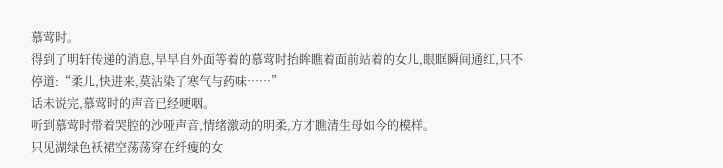慕莺时。
得到了明轩传递的消息,早早自外面等着的慕莺时抬眸瞧着面前站着的女儿,眼眶瞬间通红,只不停道:“柔儿,快进来,莫沾染了寒气与药味……”
话未说完,慕莺时的声音已经哽咽。
听到慕莺时带着哭腔的沙哑声音,情绪激动的明柔,方才瞧清生母如今的模样。
只见湖绿色袄裙空荡荡穿在纤瘦的女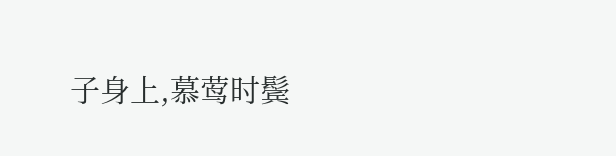子身上,慕莺时鬓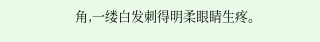角,一缕白发刺得明柔眼睛生疼。